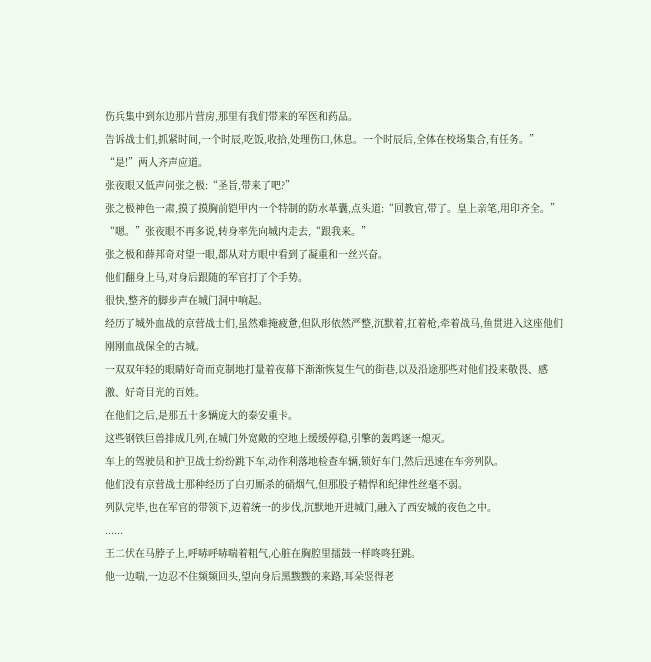伤兵集中到东边那片营房,那里有我们带来的军医和药品。
告诉战士们,抓紧时间,一个时辰,吃饭,收拾,处理伤口,休息。一个时辰后,全体在校场集合,有任务。”
“是!”两人齐声应道。
张夜眼又低声问张之极:“圣旨,带来了吧?”
张之极神色一肃,摸了摸胸前铠甲内一个特制的防水革囊,点头道:“回教官,带了。皇上亲笔,用印齐全。”
“嗯。”张夜眼不再多说,转身率先向城内走去,“跟我来。”
张之极和薛邦奇对望一眼,都从对方眼中看到了凝重和一丝兴奋。
他们翻身上马,对身后跟随的军官打了个手势。
很快,整齐的脚步声在城门洞中响起。
经历了城外血战的京营战士们,虽然难掩疲惫,但队形依然严整,沉默着,扛着枪,牵着战马,鱼贯进入这座他们刚刚血战保全的古城。
一双双年轻的眼睛好奇而克制地打量着夜幕下渐渐恢复生气的街巷,以及沿途那些对他们投来敬畏、感激、好奇目光的百姓。
在他们之后,是那五十多辆庞大的泰安重卡。
这些钢铁巨兽排成几列,在城门外宽敞的空地上缓缓停稳,引擎的轰鸣逐一熄灭。
车上的驾驶员和护卫战士纷纷跳下车,动作利落地检查车辆,锁好车门,然后迅速在车旁列队。
他们没有京营战士那种经历了白刃厮杀的硝烟气,但那股子精悍和纪律性丝毫不弱。
列队完毕,也在军官的带领下,迈着统一的步伐,沉默地开进城门,融入了西安城的夜色之中。
......
王二伏在马脖子上,呼哧呼哧喘着粗气,心脏在胸腔里擂鼓一样咚咚狂跳。
他一边喘,一边忍不住频频回头,望向身后黑黢黢的来路,耳朵竖得老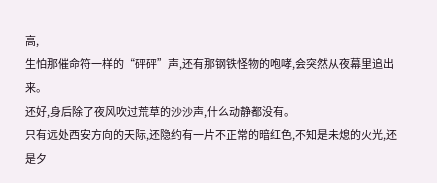高,
生怕那催命符一样的“砰砰”声,还有那钢铁怪物的咆哮,会突然从夜幕里追出来。
还好,身后除了夜风吹过荒草的沙沙声,什么动静都没有。
只有远处西安方向的天际,还隐约有一片不正常的暗红色,不知是未熄的火光,还是夕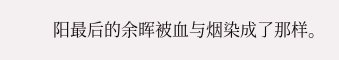阳最后的余晖被血与烟染成了那样。